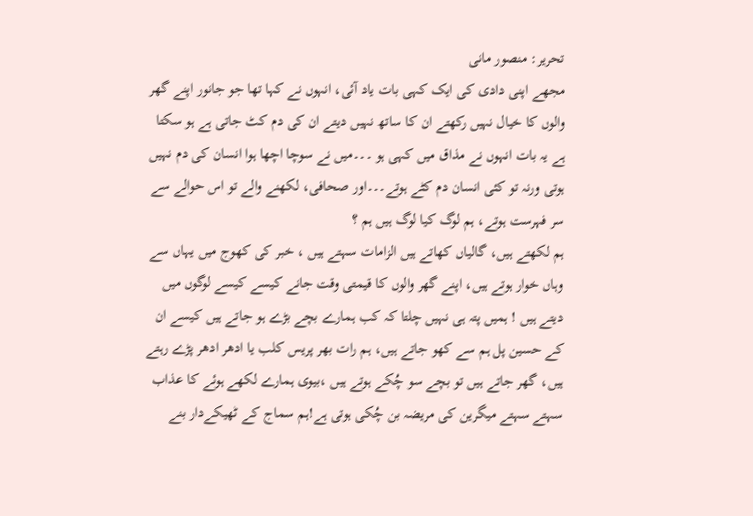تحریر: منصور مانی
مجھے اپنی دادی کی ایک کہی بات یاد آئی، انہوں نے کہا تھا جو جانور اپنے گھر والوں کا خیال نہیں رکھتے ان کا ساتھ نہیں دیتے ان کی دم کٹ جاتی ہے ہو سکتا ہے یہ بات انہوں نے مذاق میں کہی ہو ۔۔۔میں نے سوچا اچھا ہوا انسان کی دم نہیں ہوتی ورنہ تو کئی انسان دم کٹے ہوتے۔۔۔اور صحافی، لکھنے والے تو اس حوالے سے سر فہرست ہوتے، ہم لوگ کیا لوگ ہیں ہم ؟
ہم لکھتے ہیں، گالیاں کھاتے ہیں الزامات سہتے ہیں ، خبر کی کھوج میں یہاں سے وہاں خوار ہوتے ہیں، اپنے گھر والوں کا قیمتی وقت جانے کیسے کیسے لوگوں میں دیتے ہیں ! ہمیں پتہ ہی نہیں چلتا کہ کب ہمارے بچے بڑے ہو جاتے ہیں کیسے ان کے حسین پل ہم سے کھو جاتے ہیں، ہم رات بھر پریس کلب یا ادھر ادھر پڑے رہتے ہیں، گھر جاتے ہیں تو بچے سو چُکے ہوتے ہیں ،بیوی ہمارے لکھے ہوئے کا عذاب سہتے سہتے میگرین کی مریضہ بن چُکی ہوتی ہے!ہم سماج کے ٹھیکےدار بنے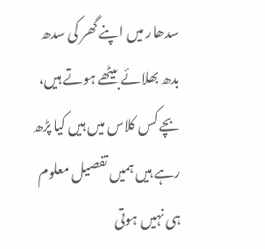سدھار میں اپنے گھر کی سدھ بدھ بھلائے بیٹھے ہوتے ہیں، بچے کس کلاس میں ہیں کیا پڑھ رہے ہیں ہمیں تفصیل معلوم ہی نہیں ہوتی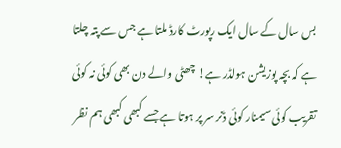بس سال کے سال ایک رپورٹ کارڈ ملتا ہے جس سے پتہ چلتا ہے کہ بچہ پوزیشن ہولڈر ہے! چھٹی والے دن بھی کوئی نہ کوئی تقریب کوئی سیمنار کوئی ڈنر سر پر ہوتا ہے جسے کبھی کبھی ہم نظر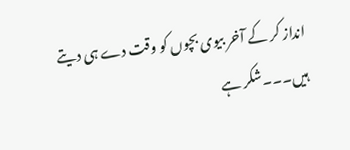انداز کر کے آخر بیوی بچوں کو وقت دے ہی دیتے ہیں۔۔۔شکر ہے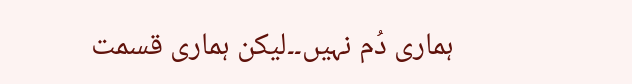ہماری دُم نہیں۔۔لیکن ہماری قسمت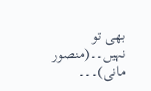بھی تو نہیں۔۔(منصور مانی)۔۔۔